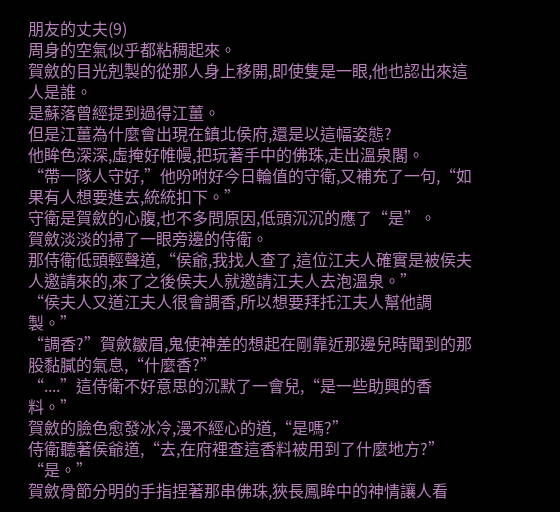朋友的丈夫(9)
周身的空氣似乎都粘稠起來。
賀斂的目光剋製的從那人身上移開,即使隻是一眼,他也認出來這人是誰。
是蘇落曾經提到過得江薑。
但是江薑為什麼會出現在鎮北侯府,還是以這幅姿態?
他眸色深深,虛掩好帷幔,把玩著手中的佛珠,走出溫泉閣。
“帶一隊人守好,”他吩咐好今日輪值的守衛,又補充了一句,“如果有人想要進去,統統扣下。”
守衛是賀斂的心腹,也不多問原因,低頭沉沉的應了“是”。
賀斂淡淡的掃了一眼旁邊的侍衛。
那侍衛低頭輕聲道,“侯爺,我找人查了,這位江夫人確實是被侯夫人邀請來的,來了之後侯夫人就邀請江夫人去泡溫泉。”
“侯夫人又道江夫人很會調香,所以想要拜托江夫人幫他調製。”
“調香?”賀斂皺眉,鬼使神差的想起在剛靠近那邊兒時聞到的那股黏膩的氣息,“什麼香?”
“....”這侍衛不好意思的沉默了一會兒,“是一些助興的香料。”
賀斂的臉色愈發冰冷,漫不經心的道,“是嗎?”
侍衛聽著侯爺道,“去,在府裡查這香料被用到了什麼地方?”
“是。”
賀斂骨節分明的手指捏著那串佛珠,狹長鳳眸中的神情讓人看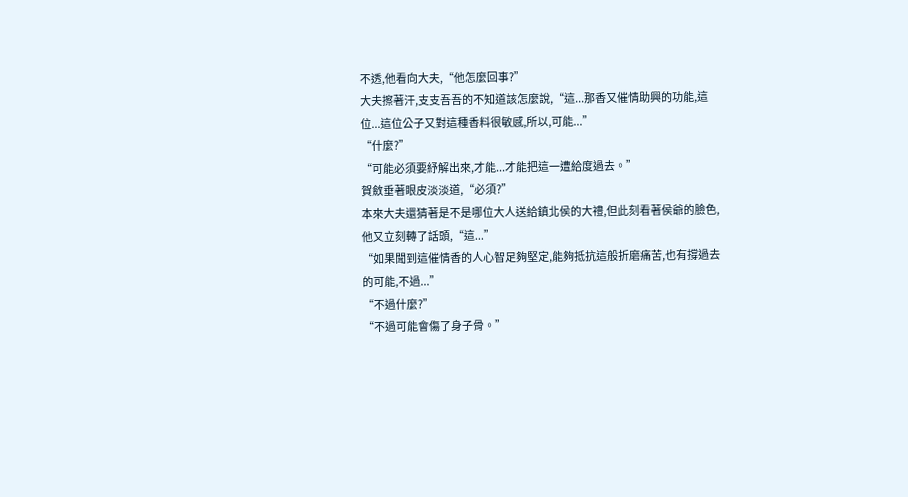不透,他看向大夫,“他怎麼回事?”
大夫擦著汗,支支吾吾的不知道該怎麼說,“這...那香又催情助興的功能,這位...這位公子又對這種香料很敏感,所以,可能...”
“什麼?”
“可能必須要紓解出來,才能...才能把這一遭給度過去。”
賀斂垂著眼皮淡淡道,“必須?”
本來大夫還猜著是不是哪位大人送給鎮北侯的大禮,但此刻看著侯爺的臉色,他又立刻轉了話頭,“這...”
“如果聞到這催情香的人心智足夠堅定,能夠抵抗這般折磨痛苦,也有撐過去的可能,不過...”
“不過什麼?”
“不過可能會傷了身子骨。”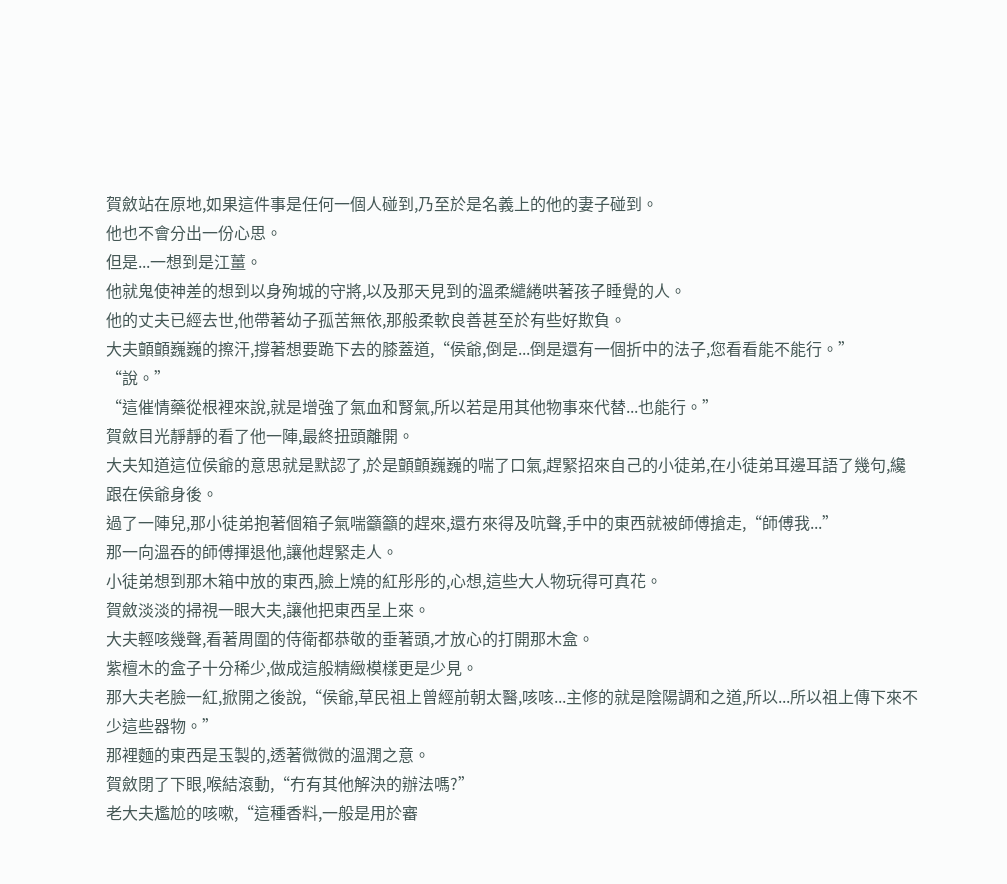賀斂站在原地,如果這件事是任何一個人碰到,乃至於是名義上的他的妻子碰到。
他也不會分出一份心思。
但是...一想到是江薑。
他就鬼使神差的想到以身殉城的守將,以及那天見到的溫柔繾綣哄著孩子睡覺的人。
他的丈夫已經去世,他帶著幼子孤苦無依,那般柔軟良善甚至於有些好欺負。
大夫顫顫巍巍的擦汗,撐著想要跪下去的膝蓋道,“侯爺,倒是...倒是還有一個折中的法子,您看看能不能行。”
“說。”
“這催情藥從根裡來說,就是增強了氣血和腎氣,所以若是用其他物事來代替...也能行。”
賀斂目光靜靜的看了他一陣,最終扭頭離開。
大夫知道這位侯爺的意思就是默認了,於是顫顫巍巍的喘了口氣,趕緊招來自己的小徒弟,在小徒弟耳邊耳語了幾句,纔跟在侯爺身後。
過了一陣兒,那小徒弟抱著個箱子氣喘籲籲的趕來,還冇來得及吭聲,手中的東西就被師傅搶走,“師傅我...”
那一向溫吞的師傅揮退他,讓他趕緊走人。
小徒弟想到那木箱中放的東西,臉上燒的紅彤彤的,心想,這些大人物玩得可真花。
賀斂淡淡的掃視一眼大夫,讓他把東西呈上來。
大夫輕咳幾聲,看著周圍的侍衛都恭敬的垂著頭,才放心的打開那木盒。
紫檀木的盒子十分稀少,做成這般精緻模樣更是少見。
那大夫老臉一紅,掀開之後說,“侯爺,草民祖上曾經前朝太醫,咳咳...主修的就是陰陽調和之道,所以...所以祖上傳下來不少這些器物。”
那裡麵的東西是玉製的,透著微微的溫潤之意。
賀斂閉了下眼,喉結滾動,“冇有其他解決的辦法嗎?”
老大夫尷尬的咳嗽,“這種香料,一般是用於審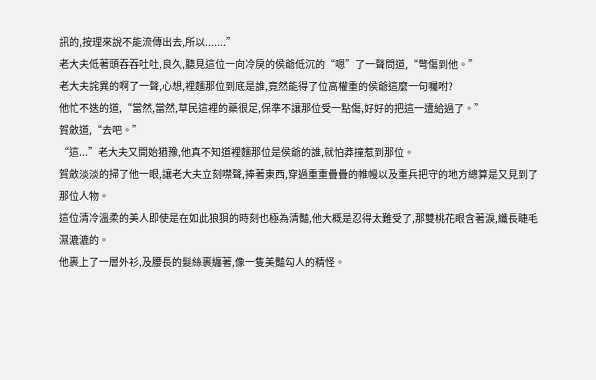訊的,按理來說不能流傳出去,所以.......”
老大夫低著頭吞吞吐吐,良久,聽見這位一向冷戾的侯爺低沉的“嗯”了一聲問道,“彆傷到他。”
老大夫詫異的啊了一聲,心想,裡麵那位到底是誰,竟然能得了位高權重的侯爺這麼一句囑咐?
他忙不迭的道,“當然,當然,草民這裡的藥很足,保準不讓那位受一點傷,好好的把這一遭給過了。”
賀斂道,“去吧。”
“這...”老大夫又開始猶豫,他真不知道裡麵那位是侯爺的誰,就怕莽撞惹到那位。
賀斂淡淡的掃了他一眼,讓老大夫立刻噤聲,捧著東西,穿過重重疊疊的帷幔以及重兵把守的地方總算是又見到了那位人物。
這位清冷溫柔的美人即使是在如此狼狽的時刻也極為清豔,他大概是忍得太難受了,那雙桃花眼含著淚,纖長睫毛濕漉漉的。
他裹上了一層外衫,及腰長的髮絲裹纏著,像一隻美豔勾人的精怪。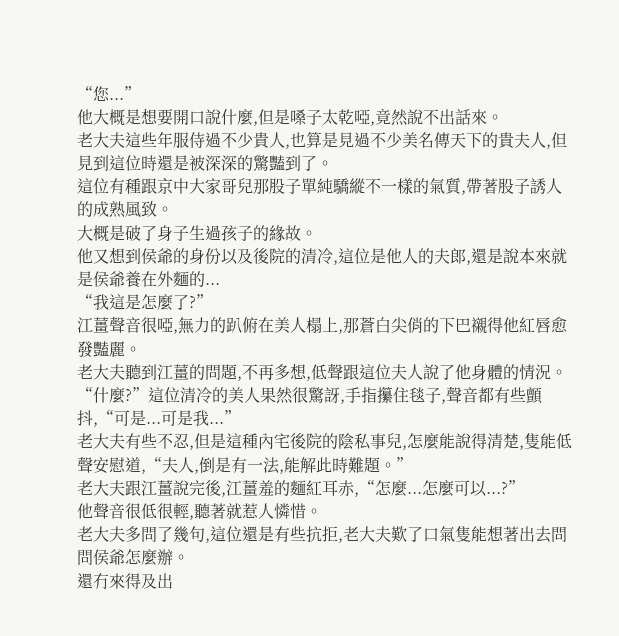“您...”
他大概是想要開口說什麼,但是嗓子太乾啞,竟然說不出話來。
老大夫這些年服侍過不少貴人,也算是見過不少美名傳天下的貴夫人,但見到這位時還是被深深的驚豔到了。
這位有種跟京中大家哥兒那股子單純驕縱不一樣的氣質,帶著股子誘人的成熟風致。
大概是破了身子生過孩子的緣故。
他又想到侯爺的身份以及後院的清冷,這位是他人的夫郎,還是說本來就是侯爺養在外麵的...
“我這是怎麼了?”
江薑聲音很啞,無力的趴俯在美人榻上,那蒼白尖俏的下巴襯得他紅唇愈發豔麗。
老大夫聽到江薑的問題,不再多想,低聲跟這位夫人說了他身體的情況。
“什麼?”這位清冷的美人果然很驚訝,手指攥住毯子,聲音都有些顫抖,“可是...可是我...”
老大夫有些不忍,但是這種內宅後院的陰私事兒,怎麼能說得清楚,隻能低聲安慰道,“夫人,倒是有一法,能解此時難題。”
老大夫跟江薑說完後,江薑羞的麵紅耳赤,“怎麼...怎麼可以...?”
他聲音很低很輕,聽著就惹人憐惜。
老大夫多問了幾句,這位還是有些抗拒,老大夫歎了口氣隻能想著出去問問侯爺怎麼辦。
還冇來得及出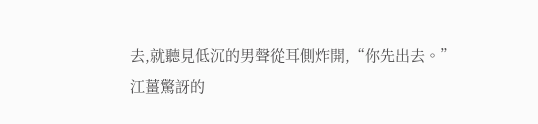去,就聽見低沉的男聲從耳側炸開,“你先出去。”
江薑驚訝的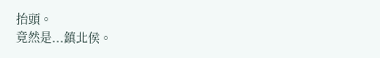抬頭。
竟然是...鎮北侯。